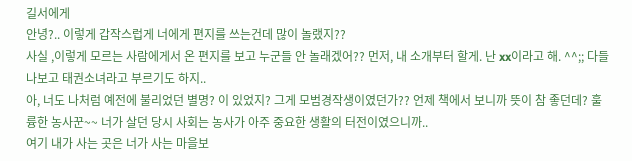길서에게
안녕?.. 이렇게 갑작스럽게 너에게 편지를 쓰는건데 많이 놀랬지??
사실 ,이렇게 모르는 사람에게서 온 편지를 보고 누군들 안 놀래겠어?? 먼저, 내 소개부터 할게. 난 xx이라고 해. ^^;; 다들 나보고 태권소녀라고 부르기도 하지..
아, 너도 나처럼 예전에 불리었던 별명? 이 있었지? 그게 모범경작생이였던가?? 언제 책에서 보니까 뜻이 참 좋던데? 훌륭한 농사꾼~~ 너가 살던 당시 사회는 농사가 아주 중요한 생활의 터전이였으니까..
여기 내가 사는 곳은 너가 사는 마을보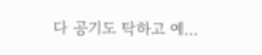다 공기도 탁하고 예…